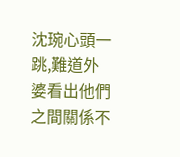沈琬心頭一跳,難道外婆看出他們之間關係不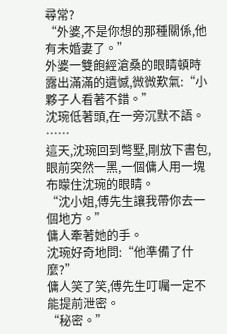尋常?
“外婆,不是你想的那種關係,他有未婚妻了。”
外婆一雙飽經滄桑的眼睛頓時露出滿滿的遺憾,微微歎氣:“小夥子人看著不錯。”
沈琬低著頭,在一旁沉默不語。
……
這天,沈琬回到彆墅,剛放下書包,眼前突然一黑,一個傭人用一塊布矇住沈琬的眼睛。
“沈小姐,傅先生讓我帶你去一個地方。”
傭人牽著她的手。
沈琬好奇地問:“他準備了什麼?”
傭人笑了笑,傅先生叮囑一定不能提前泄密。
“秘密。”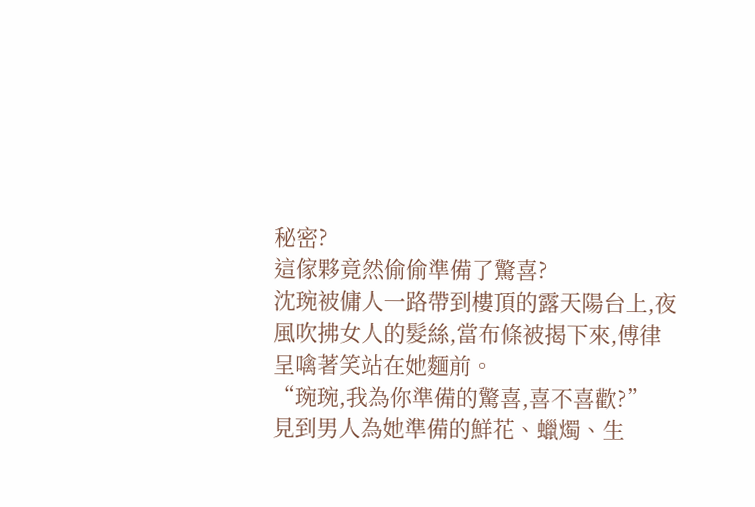秘密?
這傢夥竟然偷偷準備了驚喜?
沈琬被傭人一路帶到樓頂的露天陽台上,夜風吹拂女人的髮絲,當布條被揭下來,傅律呈噙著笑站在她麵前。
“琬琬,我為你準備的驚喜,喜不喜歡?”
見到男人為她準備的鮮花、蠟燭、生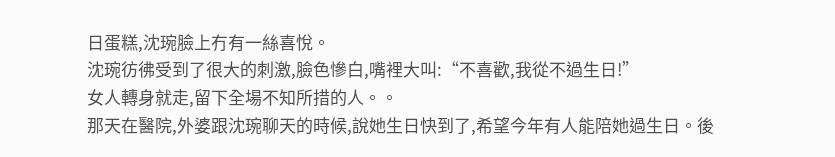日蛋糕,沈琬臉上冇有一絲喜悅。
沈琬彷彿受到了很大的刺激,臉色慘白,嘴裡大叫:“不喜歡,我從不過生日!”
女人轉身就走,留下全場不知所措的人。。
那天在醫院,外婆跟沈琬聊天的時候,說她生日快到了,希望今年有人能陪她過生日。後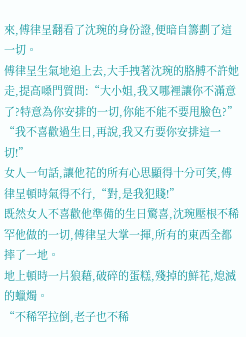來,傅律呈翻看了沈琬的身份證,便暗自籌劃了這一切。
傅律呈生氣地追上去,大手拽著沈琬的胳膊不許她走,提高嗓門質問:“大小姐,我又哪裡讓你不滿意了?特意為你安排的一切,你能不能不要甩臉色?”
“我不喜歡過生日,再說,我又冇要你安排這一切!”
女人一句話,讓他花的所有心思顯得十分可笑,傅律呈頓時氣得不行,“對,是我犯賤!”
既然女人不喜歡他準備的生日驚喜,沈琬壓根不稀罕他做的一切,傅律呈大掌一揮,所有的東西全都摔了一地。
地上頓時一片狼藉,破碎的蛋糕,殘掉的鮮花,熄滅的蠟燭。
“不稀罕拉倒,老子也不稀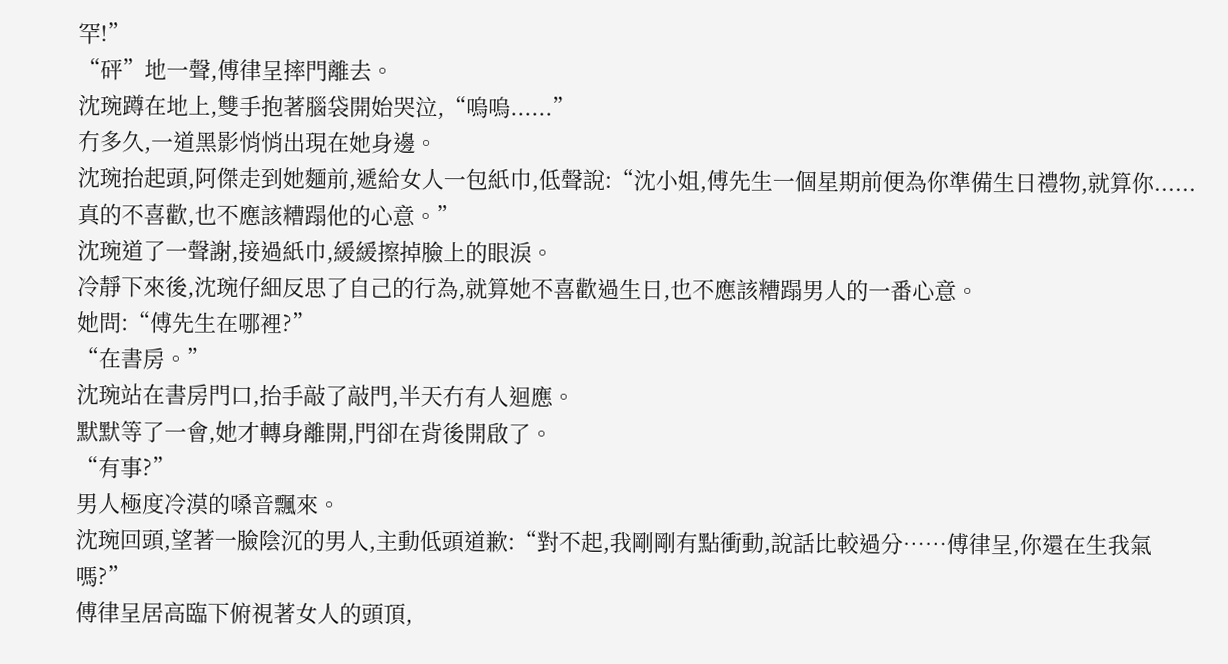罕!”
“砰”地一聲,傅律呈摔門離去。
沈琬蹲在地上,雙手抱著腦袋開始哭泣,“嗚嗚......”
冇多久,一道黑影悄悄出現在她身邊。
沈琬抬起頭,阿傑走到她麵前,遞給女人一包紙巾,低聲說:“沈小姐,傅先生一個星期前便為你準備生日禮物,就算你......真的不喜歡,也不應該糟蹋他的心意。”
沈琬道了一聲謝,接過紙巾,緩緩擦掉臉上的眼淚。
冷靜下來後,沈琬仔細反思了自己的行為,就算她不喜歡過生日,也不應該糟蹋男人的一番心意。
她問:“傅先生在哪裡?”
“在書房。”
沈琬站在書房門口,抬手敲了敲門,半天冇有人迴應。
默默等了一會,她才轉身離開,門卻在背後開啟了。
“有事?”
男人極度冷漠的嗓音飄來。
沈琬回頭,望著一臉陰沉的男人,主動低頭道歉:“對不起,我剛剛有點衝動,說話比較過分……傅律呈,你還在生我氣嗎?”
傅律呈居高臨下俯視著女人的頭頂,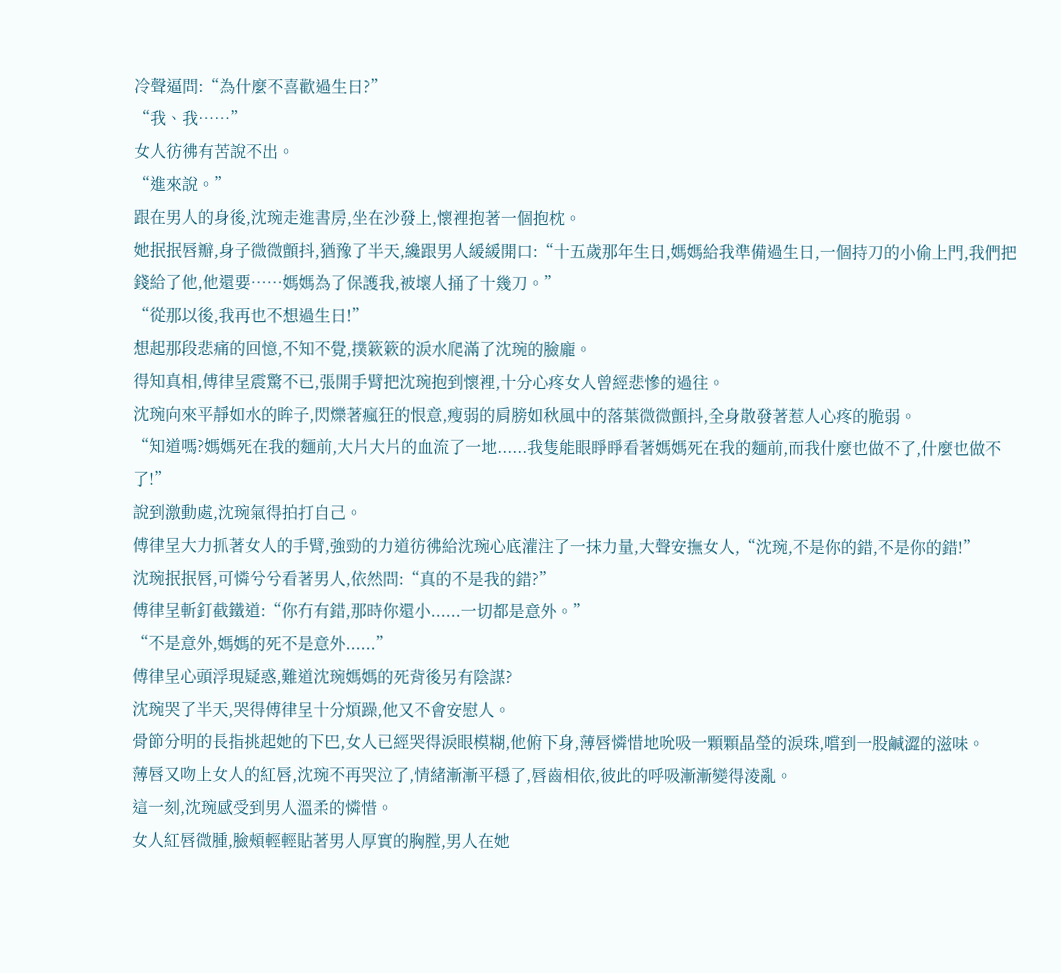冷聲逼問:“為什麼不喜歡過生日?”
“我、我……”
女人彷彿有苦說不出。
“進來說。”
跟在男人的身後,沈琬走進書房,坐在沙發上,懷裡抱著一個抱枕。
她抿抿唇瓣,身子微微顫抖,猶豫了半天,纔跟男人緩緩開口:“十五歲那年生日,媽媽給我準備過生日,一個持刀的小偷上門,我們把錢給了他,他還要……媽媽為了保護我,被壞人捅了十幾刀。”
“從那以後,我再也不想過生日!”
想起那段悲痛的回憶,不知不覺,撲簌簌的淚水爬滿了沈琬的臉龐。
得知真相,傅律呈震驚不已,張開手臂把沈琬抱到懷裡,十分心疼女人曾經悲慘的過往。
沈琬向來平靜如水的眸子,閃爍著瘋狂的恨意,瘦弱的肩膀如秋風中的落葉微微顫抖,全身散發著惹人心疼的脆弱。
“知道嗎?媽媽死在我的麵前,大片大片的血流了一地......我隻能眼睜睜看著媽媽死在我的麵前,而我什麼也做不了,什麼也做不了!”
說到激動處,沈琬氣得拍打自己。
傅律呈大力抓著女人的手臂,強勁的力道彷彿給沈琬心底灌注了一抹力量,大聲安撫女人,“沈琬,不是你的錯,不是你的錯!”
沈琬抿抿唇,可憐兮兮看著男人,依然問:“真的不是我的錯?”
傅律呈斬釘截鐵道:“你冇有錯,那時你還小......一切都是意外。”
“不是意外,媽媽的死不是意外......”
傅律呈心頭浮現疑惑,難道沈琬媽媽的死背後另有陰謀?
沈琬哭了半天,哭得傅律呈十分煩躁,他又不會安慰人。
骨節分明的長指挑起她的下巴,女人已經哭得淚眼模糊,他俯下身,薄唇憐惜地吮吸一顆顆晶瑩的淚珠,嚐到一股鹹澀的滋味。
薄唇又吻上女人的紅唇,沈琬不再哭泣了,情緒漸漸平穩了,唇齒相依,彼此的呼吸漸漸變得淩亂。
這一刻,沈琬感受到男人溫柔的憐惜。
女人紅唇微腫,臉頰輕輕貼著男人厚實的胸膛,男人在她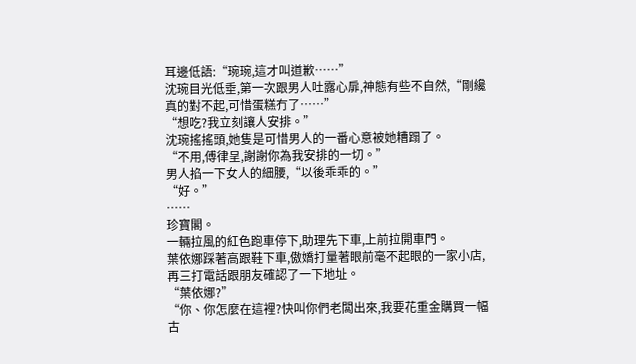耳邊低語:“琬琬,這才叫道歉……”
沈琬目光低垂,第一次跟男人吐露心扉,神態有些不自然,“剛纔真的對不起,可惜蛋糕冇了……”
“想吃?我立刻讓人安排。”
沈琬搖搖頭,她隻是可惜男人的一番心意被她糟蹋了。
“不用,傅律呈,謝謝你為我安排的一切。”
男人掐一下女人的細腰,“以後乖乖的。”
“好。”
……
珍寶閣。
一輛拉風的紅色跑車停下,助理先下車,上前拉開車門。
葉依娜踩著高跟鞋下車,傲嬌打量著眼前毫不起眼的一家小店,再三打電話跟朋友確認了一下地址。
“葉依娜?”
“你、你怎麼在這裡?快叫你們老闆出來,我要花重金購買一幅古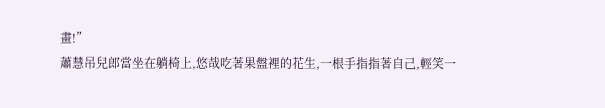畫!”
蕭慧吊兒郎當坐在躺椅上,悠哉吃著果盤裡的花生,一根手指指著自己,輕笑一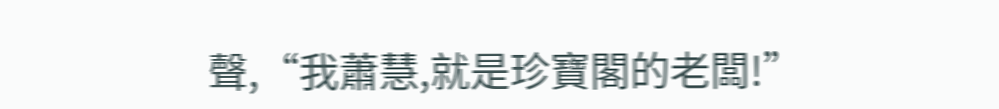聲,“我蕭慧,就是珍寶閣的老闆!”